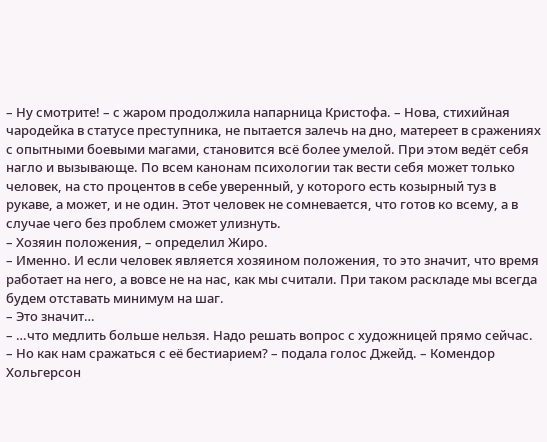– Ну смотрите! – с жаром продолжила напарница Кристофа. – Нова, стихийная чародейка в статусе преступника, не пытается залечь на дно, матереет в сражениях с опытными боевыми магами, становится всё более умелой. При этом ведёт себя нагло и вызывающе. По всем канонам психологии так вести себя может только человек, на сто процентов в себе уверенный, у которого есть козырный туз в рукаве, а может, и не один. Этот человек не сомневается, что готов ко всему, а в случае чего без проблем сможет улизнуть.
– Хозяин положения, – определил Жиро.
– Именно. И если человек является хозяином положения, то это значит, что время работает на него, а вовсе не на нас, как мы считали. При таком раскладе мы всегда будем отставать минимум на шаг.
– Это значит…
– …что медлить больше нельзя. Надо решать вопрос с художницей прямо сейчас.
– Но как нам сражаться с её бестиарием? – подала голос Джейд. – Комендор Хольгерсон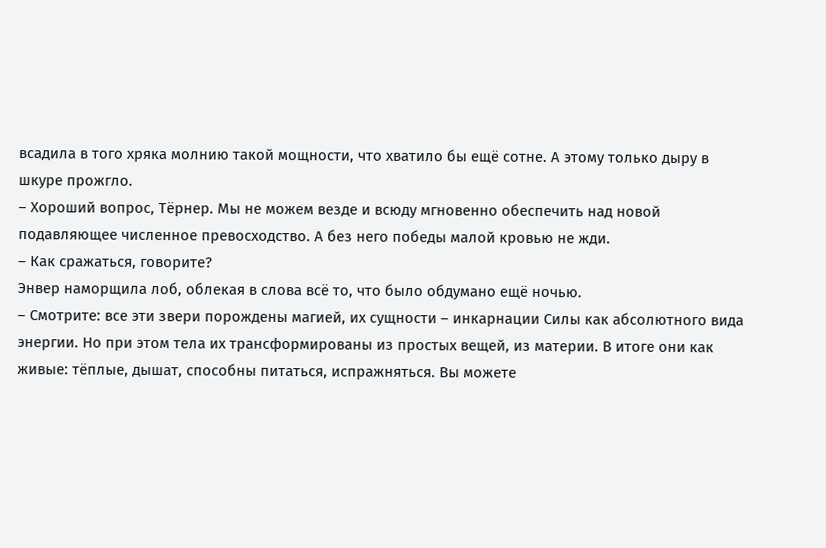всадила в того хряка молнию такой мощности, что хватило бы ещё сотне. А этому только дыру в шкуре прожгло.
– Хороший вопрос, Тёрнер. Мы не можем везде и всюду мгновенно обеспечить над новой подавляющее численное превосходство. А без него победы малой кровью не жди.
– Как сражаться, говорите?
Энвер наморщила лоб, облекая в слова всё то, что было обдумано ещё ночью.
– Смотрите: все эти звери порождены магией, их сущности – инкарнации Силы как абсолютного вида энергии. Но при этом тела их трансформированы из простых вещей, из материи. В итоге они как живые: тёплые, дышат, способны питаться, испражняться. Вы можете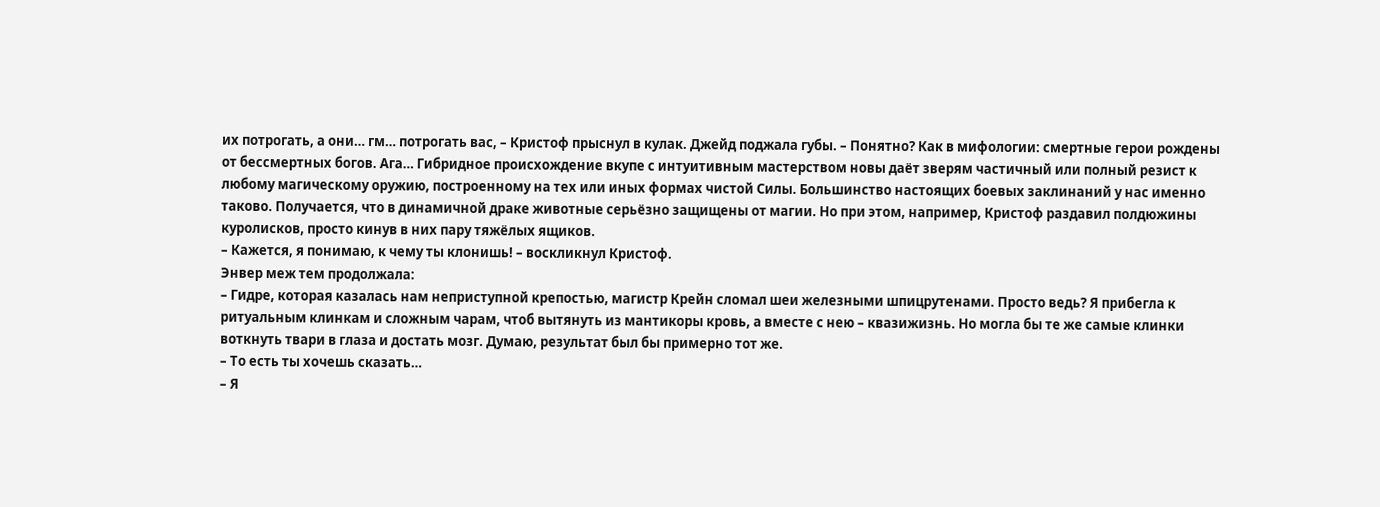их потрогать, а они… гм… потрогать вас, – Кристоф прыснул в кулак. Джейд поджала губы. – Понятно? Как в мифологии: смертные герои рождены от бессмертных богов. Ага… Гибридное происхождение вкупе с интуитивным мастерством новы даёт зверям частичный или полный резист к любому магическому оружию, построенному на тех или иных формах чистой Силы. Большинство настоящих боевых заклинаний у нас именно таково. Получается, что в динамичной драке животные серьёзно защищены от магии. Но при этом, например, Кристоф раздавил полдюжины куролисков, просто кинув в них пару тяжёлых ящиков.
– Кажется, я понимаю, к чему ты клонишь! – воскликнул Кристоф.
Энвер меж тем продолжала:
– Гидре, которая казалась нам неприступной крепостью, магистр Крейн сломал шеи железными шпицрутенами. Просто ведь? Я прибегла к ритуальным клинкам и сложным чарам, чтоб вытянуть из мантикоры кровь, а вместе с нею – квазижизнь. Но могла бы те же самые клинки воткнуть твари в глаза и достать мозг. Думаю, результат был бы примерно тот же.
– То есть ты хочешь сказать…
– Я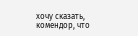хочу сказать, комендор, что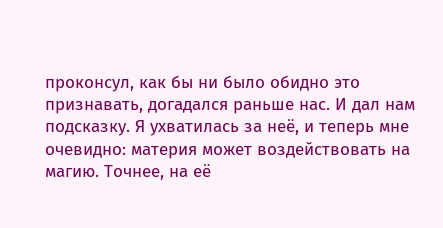проконсул, как бы ни было обидно это признавать, догадался раньше нас. И дал нам подсказку. Я ухватилась за неё, и теперь мне очевидно: материя может воздействовать на магию. Точнее, на её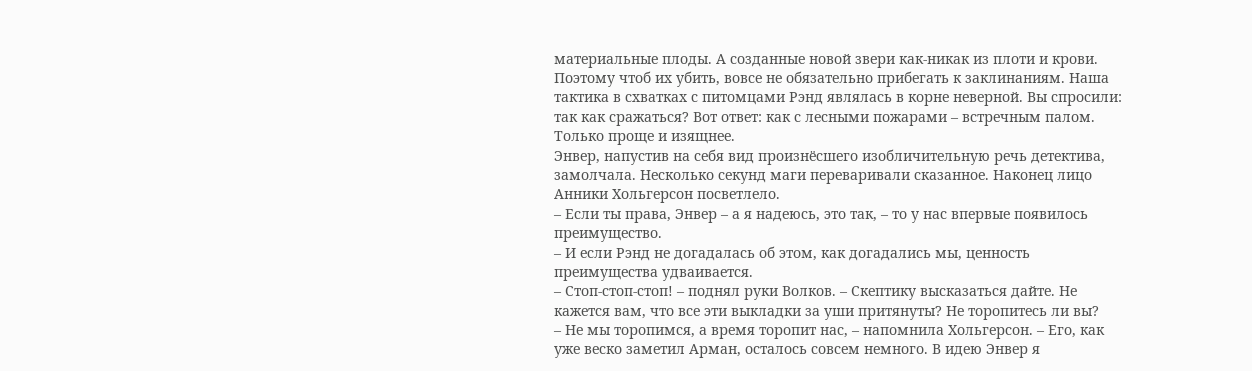материальные плоды. А созданные новой звери как-никак из плоти и крови. Поэтому чтоб их убить, вовсе не обязательно прибегать к заклинаниям. Наша тактика в схватках с питомцами Рэнд являлась в корне неверной. Вы спросили: так как сражаться? Вот ответ: как с лесными пожарами – встречным палом. Только проще и изящнее.
Энвер, напустив на себя вид произнёсшего изобличительную речь детектива, замолчала. Несколько секунд маги переваривали сказанное. Наконец лицо Анники Хольгерсон посветлело.
– Если ты права, Энвер – а я надеюсь, это так, – то у нас впервые появилось преимущество.
– И если Рэнд не догадалась об этом, как догадались мы, ценность преимущества удваивается.
– Стоп-стоп-стоп! – поднял руки Волков. – Скептику высказаться дайте. Не кажется вам, что все эти выкладки за уши притянуты? Не торопитесь ли вы?
– Не мы торопимся, а время торопит нас, – напомнила Хольгерсон. – Его, как уже веско заметил Арман, осталось совсем немного. В идею Энвер я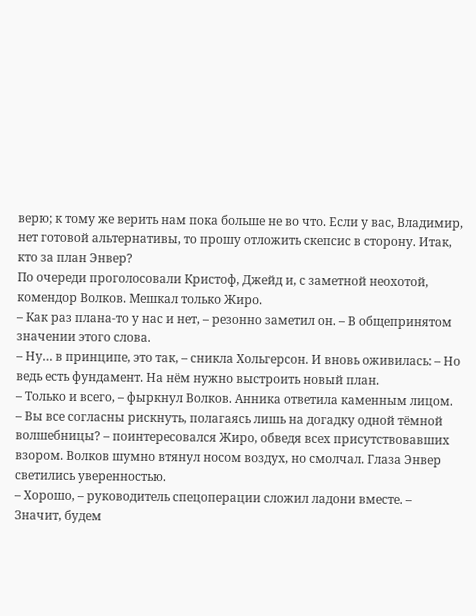верю; к тому же верить нам пока больше не во что. Если у вас, Владимир, нет готовой альтернативы, то прошу отложить скепсис в сторону. Итак, кто за план Энвер?
По очереди проголосовали Кристоф, Джейд и, с заметной неохотой, комендор Волков. Мешкал только Жиро.
– Как раз плана-то у нас и нет, – резонно заметил он. – В общепринятом значении этого слова.
– Ну… в принципе, это так, – сникла Хольгерсон. И вновь оживилась: – Но ведь есть фундамент. На нём нужно выстроить новый план.
– Только и всего, – фыркнул Волков. Анника ответила каменным лицом.
– Вы все согласны рискнуть, полагаясь лишь на догадку одной тёмной волшебницы? – поинтересовался Жиро, обведя всех присутствовавших взором. Волков шумно втянул носом воздух, но смолчал. Глаза Энвер светились уверенностью.
– Хорошо, – руководитель спецоперации сложил ладони вместе. – Значит, будем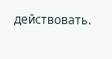действовать.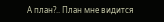А план?.. План мне видится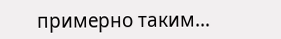примерно таким…